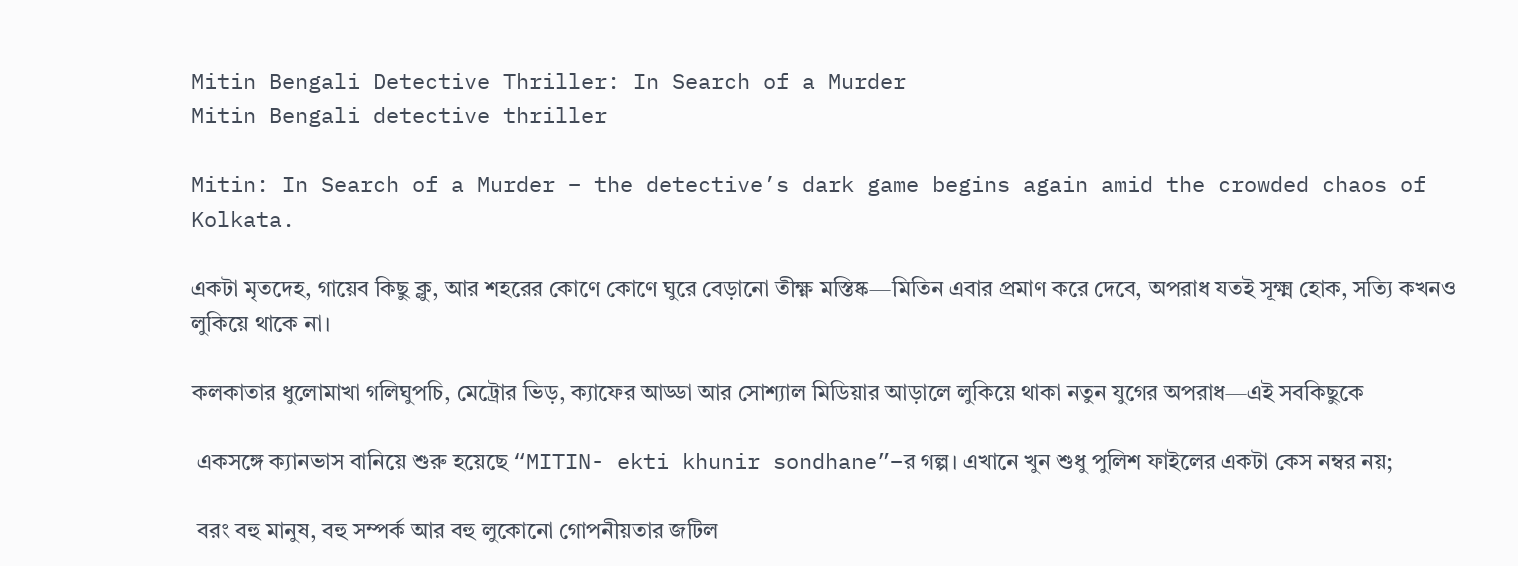Mitin Bengali Detective Thriller: In Search of a Murder
Mitin Bengali detective thriller

Mitin: In Search of a Murder – the detective’s dark game begins again amid the crowded chaos of Kolkata.

একটা মৃতদেহ, গায়েব কিছু ক্লু, আর শহরের কোণে কোণে ঘুরে বেড়ানো তীক্ষ্ণ মস্তিষ্ক—মিতিন এবার প্রমাণ করে দেবে, অপরাধ যতই সূক্ষ্ম হোক, সত্যি কখনও লুকিয়ে থাকে না।

কলকাতার ধুলোমাখা গলিঘুপচি, মেট্রোর ভিড়, ক্যাফের আড্ডা আর সোশ্যাল মিডিয়ার আড়ালে লুকিয়ে থাকা নতুন যুগের অপরাধ—এই সবকিছুকে

 একসঙ্গে ক্যানভাস বানিয়ে শুরু হয়েছে “MITIN- ekti khunir sondhane”–র গল্প। এখানে খুন শুধু পুলিশ ফাইলের একটা কেস নম্বর নয়;

 বরং বহু মানুষ, বহু সম্পর্ক আর বহু লুকোনো গোপনীয়তার জটিল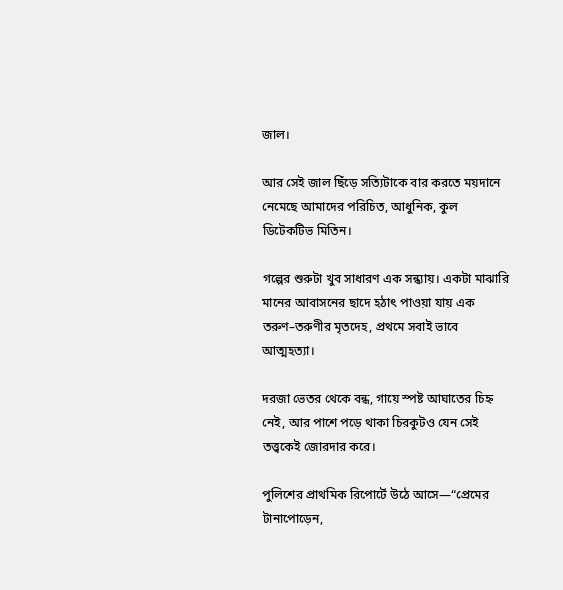জাল।

আর সেই জাল ছিঁড়ে সত্যিটাকে বার করতে ময়দানে নেমেছে আমাদের পরিচিত, আধুনিক, কুল ডিটেকটিভ মিতিন।

গল্পের শুরুটা খুব সাধারণ এক সন্ধ্যায়। একটা মাঝারি মানের আবাসনের ছাদে হঠাৎ পাওয়া যায় এক তরুণ–তরুণীর মৃতদেহ, প্রথমে সবাই ভাবে আত্মহত্যা।

দরজা ভেতর থেকে বন্ধ, গায়ে স্পষ্ট আঘাতের চিহ্ন নেই, আর পাশে পড়ে থাকা চিরকুটও যেন সেই তত্ত্বকেই জোরদার করে।

পুলিশের প্রাথমিক রিপোর্টে উঠে আসে—“প্রেমের টানাপোড়েন,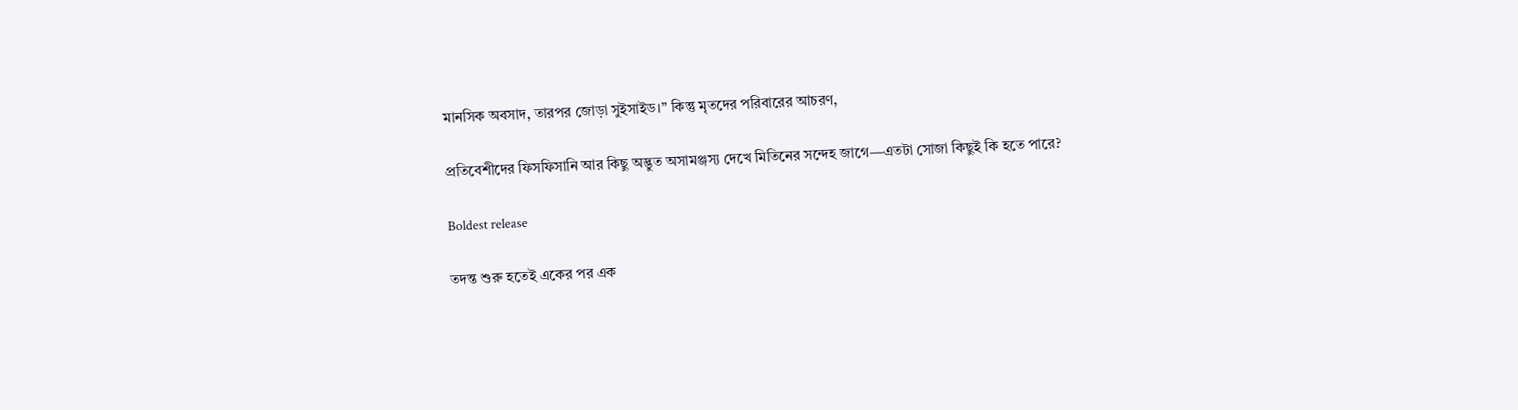মানসিক অবসাদ, তারপর জোড়া সুইসাইড।” কিন্তু মৃতদের পরিবারের আচরণ,

প্রতিবেশীদের ফিসফিসানি আর কিছু অদ্ভুত অসামঞ্জস্য দেখে মিতিনের সন্দেহ জাগে—এতটা সোজা কিছুই কি হতে পারে?

Boldest release

তদন্ত শুরু হতেই একের পর এক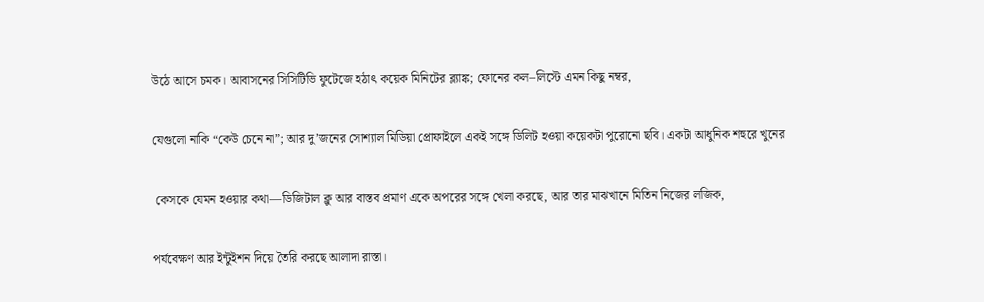উঠে আসে চমক। আবাসনের সিসিটিভি ফুটেজে হঠাৎ কয়েক মিনিটের ব্ল্যাঙ্ক; ফোনের কল–লিস্টে এমন কিছু নম্বর,

যেগুলো নাকি “কেউ চেনে না”; আর দু’জনের সোশ্যাল মিডিয়া প্রোফাইলে একই সঙ্গে ডিলিট হওয়া কয়েকটা পুরোনো ছবি। একটা আধুনিক শহুরে খুনের

 কেসকে যেমন হওয়ার কথা—ডিজিটাল ক্লু আর বাস্তব প্রমাণ একে অপরের সঙ্গে খেলা করছে, আর তার মাঝখানে মিতিন নিজের লজিক,

পর্যবেক্ষণ আর ইন্টুইশন দিয়ে তৈরি করছে আলাদা রাস্তা।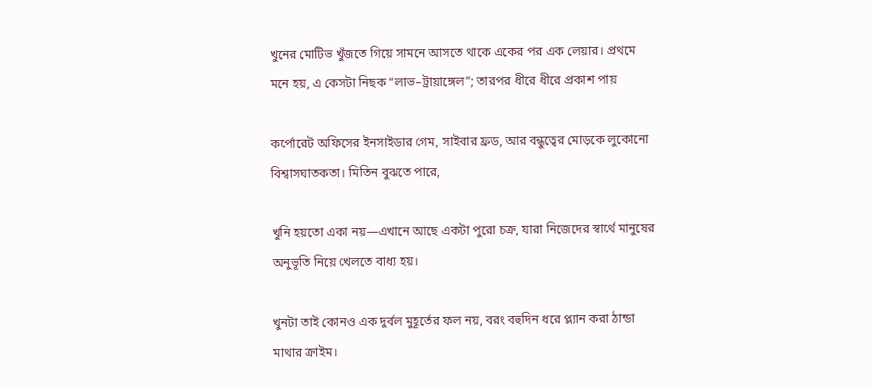খুনের মোটিভ খুঁজতে গিয়ে সামনে আসতে থাকে একের পর এক লেয়ার। প্রথমে মনে হয়, এ কেসটা নিছক “লাভ–ট্রায়াঙ্গেল”; তারপর ধীরে ধীরে প্রকাশ পায়

কর্পোরেট অফিসের ইনসাইডার গেম, সাইবার ফ্রড, আর বন্ধুত্বের মোড়কে লুকোনো বিশ্বাসঘাতকতা। মিতিন বুঝতে পারে,

খুনি হয়তো একা নয়—এখানে আছে একটা পুরো চক্র, যারা নিজেদের স্বার্থে মানুষের অনুভূতি নিয়ে খেলতে বাধ্য হয়।

খুনটা তাই কোনও এক দুর্বল মুহূর্তের ফল নয়, বরং বহুদিন ধরে প্ল্যান করা ঠান্ডা মাথার ক্রাইম।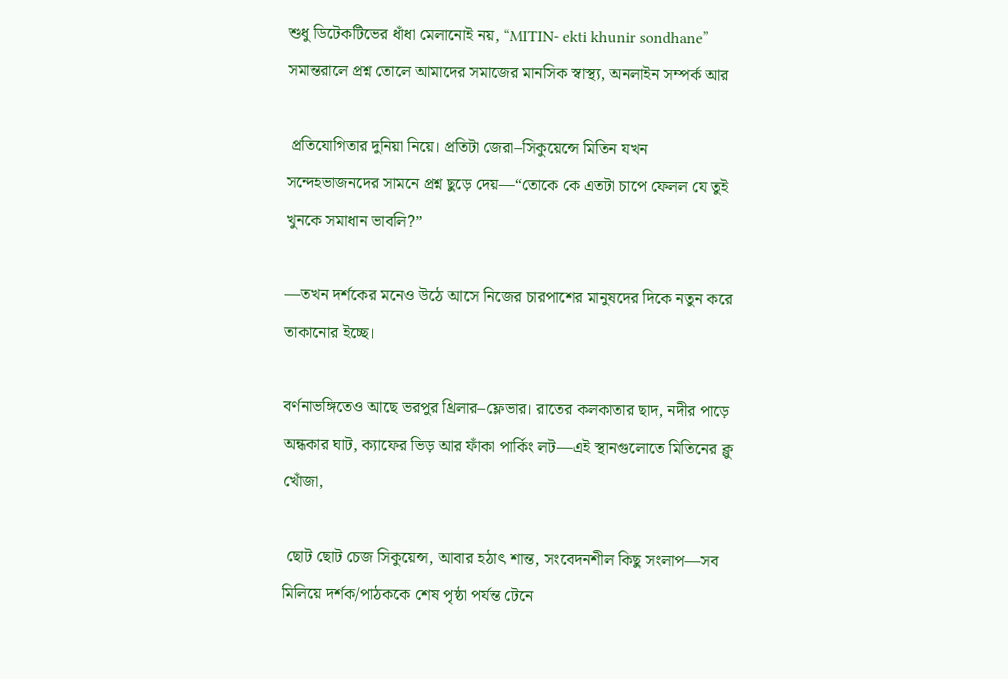শুধু ডিটেকটিভের ধাঁধা মেলানোই নয়, “MITIN- ekti khunir sondhane” সমান্তরালে প্রশ্ন তোলে আমাদের সমাজের মানসিক স্বাস্থ্য, অনলাইন সম্পর্ক আর

 প্রতিযোগিতার দুনিয়া নিয়ে। প্রতিটা জেরা–সিকুয়েন্সে মিতিন যখন সন্দেহভাজনদের সামনে প্রশ্ন ছুড়ে দেয়—“তোকে কে এতটা চাপে ফেলল যে তুই খুনকে সমাধান ভাবলি?”

—তখন দর্শকের মনেও উঠে আসে নিজের চারপাশের মানুষদের দিকে নতুন করে তাকানোর ইচ্ছে।

বর্ণনাভঙ্গিতেও আছে ভরপুর থ্রিলার–ফ্লেভার। রাতের কলকাতার ছাদ, নদীর পাড়ে অন্ধকার ঘাট, ক্যাফের ভিড় আর ফাঁকা পার্কিং লট—এই স্থানগুলোতে মিতিনের ক্লু খোঁজা,

 ছোট ছোট চেজ সিকুয়েন্স, আবার হঠাৎ শান্ত, সংবেদনশীল কিছু সংলাপ—সব মিলিয়ে দর্শক/পাঠককে শেষ পৃষ্ঠা পর্যন্ত টেনে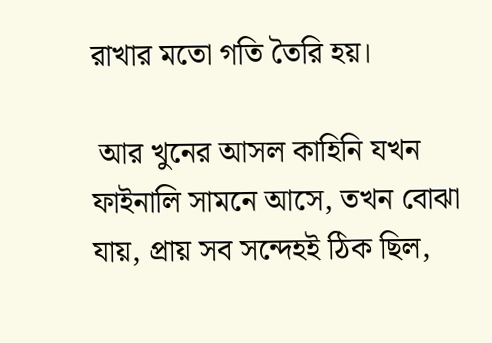রাখার মতো গতি তৈরি হয়।

 আর খুনের আসল কাহিনি যখন ফাইনালি সামনে আসে, তখন বোঝা যায়, প্রায় সব সন্দেহই ঠিক ছিল,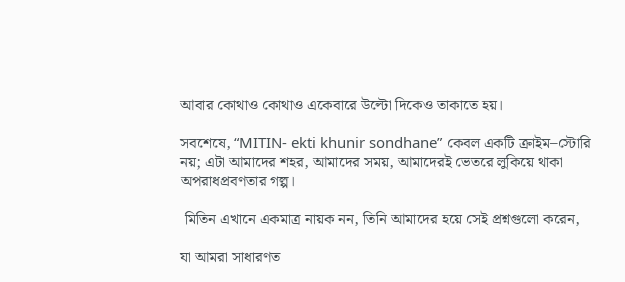আবার কোথাও কোথাও একেবারে উল্টো দিকেও তাকাতে হয়।

সবশেষে, “MITIN- ekti khunir sondhane” কেবল একটি ক্রাইম–স্টোরি নয়; এটা আমাদের শহর, আমাদের সময়, আমাদেরই ভেতরে লুকিয়ে থাকা অপরাধপ্রবণতার গল্প।

 মিতিন এখানে একমাত্র নায়ক নন, তিনি আমাদের হয়ে সেই প্রশ্নগুলো করেন,

যা আমরা সাধারণত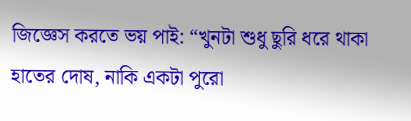জিজ্ঞেস করতে ভয় পাই: “খুনটা শুধু ছুরি ধরে থাকা হাতের দোষ, নাকি একটা পুরো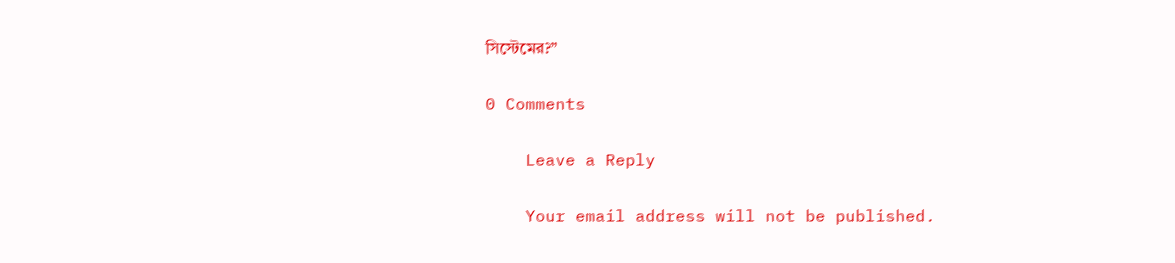সিস্টেমের?”

0 Comments

    Leave a Reply

    Your email address will not be published.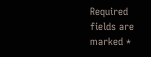Required fields are marked *